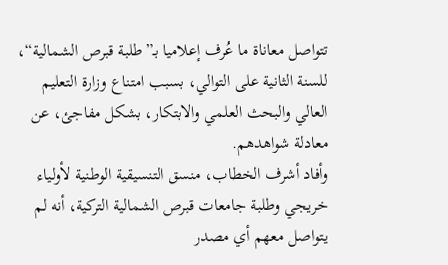تتواصل معاناة ما عُرف إعلاميا بـ”طلبة قبرص الشمالية“، للسنة الثانية على التوالي، بسبب امتناع وزارة التعليم العالي والبحث العلمي والابتكار، بشكل مفاجئ، عن معادلة شواهدهم.
وأفاد أشرف الخطاب، منسق التنسيقية الوطنية لأولياء خريجي وطلبة جامعات قبرص الشمالية التركية، أنه لم يتواصل معهم أي مصدر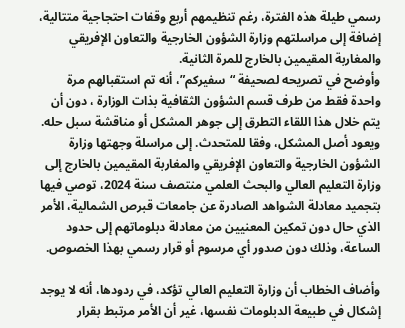رسمي طيلة هذه الفترة، رغم تنظيمهم أربع وقفات احتجاجية متتالية، إضافة إلى مراسلتهم وزارة الشؤون الخارجية والتعاون الإفريقي والمغاربة المقيمين بالخارج للمرة الثانية.
وأوضح في تصريحه لصحيفة “سفيركم”، أنه تم استقبالهم مرة واحدة فقط من طرف قسم الشؤون الثقافية بذات الوزارة ، دون أن يتم خلال هذا اللقاء التطرق إلى جوهر المشكل أو مناقشة سبل حله.
ويعود أصل المشكل، وفقا للمتحدث. إلى مراسلة وجهتها وزارة الشؤون الخارجية والتعاون الإفريقي والمغاربة المقيمين بالخارج إلى وزارة التعليم العالي والبحث العلمي منتصف سنة 2024، توصي فيها بتجميد معادلة الشواهد الصادرة عن جامعات قبرص الشمالية، الأمر الذي حال دون تمكين المعنيين من معادلة دبلوماتهم إلى حدود الساعة، وذلك دون صدور أي مرسوم أو قرار رسمي بهذا الخصوص.

وأضاف الخطاب أن وزارة التعليم العالي تؤكد، في ردودها، أنه لا يوجد إشكال في طبيعة الدبلومات نفسها، غير أن الأمر مرتبط بقرار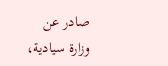صادر عن وزارة سيادية،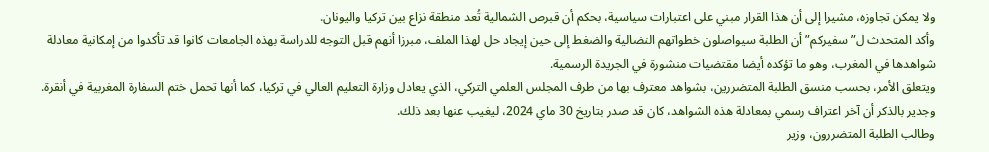ولا يمكن تجاوزه، مشيرا إلى أن هذا القرار مبني على اعتبارات سياسية، بحكم أن قبرص الشمالية تُعد منطقة نزاع بين تركيا واليونان.
وأكد المتحدث ل”سفيركم” أن الطلبة سيواصلون خطواتهم النضالية والضغط إلى حين إيجاد حل لهذا الملف، مبرزا أنهم قبل التوجه للدراسة بهذه الجامعات كانوا قد تأكدوا من إمكانية معادلة شواهدها في المغرب، وهو ما تؤكده أيضا مقتضيات منشورة في الجريدة الرسمية.
ويتعلق الأمر، بحسب منسق الطلبة المتضررين، بشواهد معترف بها من طرف المجلس العلمي التركي، الذي يعادل وزارة التعليم العالي في تركيا، كما أنها تحمل ختم السفارة المغربية في أنقرة.
وجدير بالذكر أن آخر اعتراف رسمي بمعادلة هذه الشواهد، كان قد صدر بتاريخ 30 ماي 2024، ليغيب عنها بعد ذلك.
وطالب الطلبة المتضررون، وزير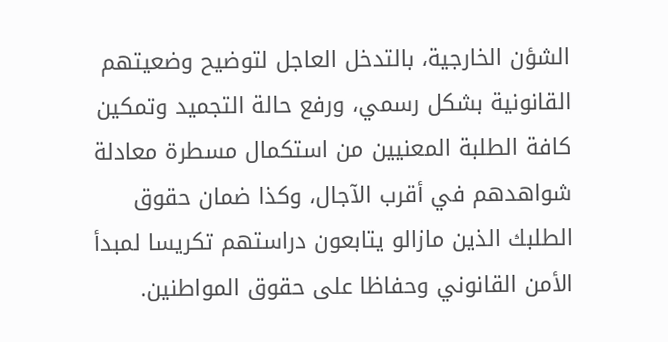الشؤن الخارجية، بالتدخل العاجل لتوضيح وضعيتهم القانونية بشكل رسمي، ورفع حالة التجميد وتمكين كافة الطلبة المعنيين من استكمال مسطرة معادلة شواهدهم في أقرب الآجال، وكذا ضمان حقوق الطلبك الذين مازالو يتابعون دراستهم تكريسا لمبدأ الأمن القانوني وحفاظا على حقوق المواطنين.